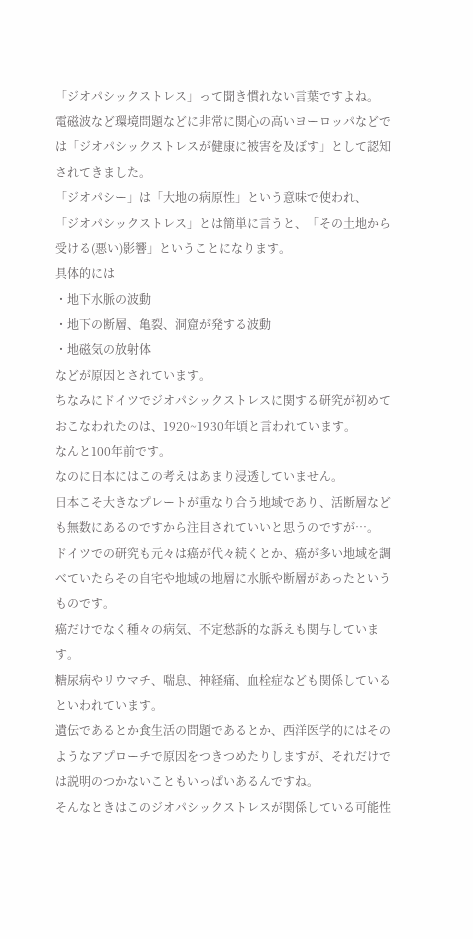「ジオパシックストレス」って聞き慣れない言葉ですよね。
電磁波など環境問題などに非常に関心の高いヨーロッパなどでは「ジオパシックストレスが健康に被害を及ぼす」として認知されてきました。
「ジオパシー」は「大地の病原性」という意味で使われ、
「ジオパシックストレス」とは簡単に言うと、「その土地から受ける(悪い)影響」ということになります。
具体的には
・地下水脈の波動
・地下の断層、亀裂、洞窟が発する波動
・地磁気の放射体
などが原因とされています。
ちなみにドイツでジオパシックストレスに関する研究が初めておこなわれたのは、1920~1930年頃と言われています。
なんと100年前です。
なのに日本にはこの考えはあまり浸透していません。
日本こそ大きなプレートが重なり合う地域であり、活断層なども無数にあるのですから注目されていいと思うのですが…。
ドイツでの研究も元々は癌が代々続くとか、癌が多い地域を調べていたらその自宅や地域の地層に水脈や断層があったというものです。
癌だけでなく種々の病気、不定愁訴的な訴えも関与しています。
糖尿病やリウマチ、喘息、神経痛、血栓症なども関係しているといわれています。
遺伝であるとか食生活の問題であるとか、西洋医学的にはそのようなアプローチで原因をつきつめたりしますが、それだけでは説明のつかないこともいっぱいあるんですね。
そんなときはこのジオパシックストレスが関係している可能性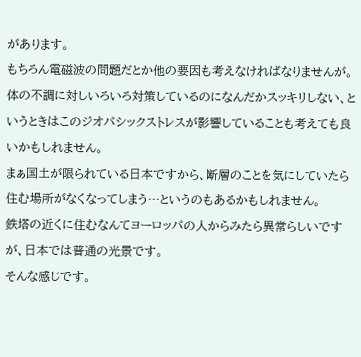があります。
もちろん電磁波の問題だとか他の要因も考えなければなりませんが。
体の不調に対しいろいろ対策しているのになんだかスッキリしない、というときはこのジオパシックストレスが影響していることも考えても良いかもしれません。
まぁ国土が限られている日本ですから、断層のことを気にしていたら住む場所がなくなってしまう…というのもあるかもしれません。
鉄塔の近くに住むなんてヨーロッパの人からみたら異常らしいですが、日本では普通の光景です。
そんな感じです。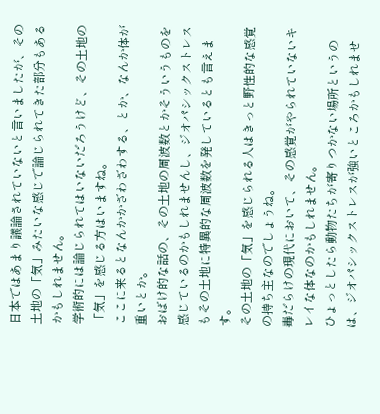日本ではあまり議論されていないと言いましたが、その土地の「気」みたいな感じで論じられてきた部分もあるかもしれません。
学術的には論じられてはいないだろうけど、その土地の「気」を感じる方はいますね。
ここに来るとなんかかざわざわする、とか、なんか体が重いとか。
おばけ的な話の、その土地の周波数とかそういうものを感じているのかもしれませんし、ジオパシックストレスもその土地に特異的な周波数を発しているとも言えます。
その土地の「気」を感じられる人はきっと野性的な感覚の持ち主なのでしょうね。
毒だらけの現代において、その感覚がやられていないキレイな体なのかもしれません。
ひょっとしたら動物たちが寄りつかない場所というのは、ジオパシックストレスが強いところかもしれませ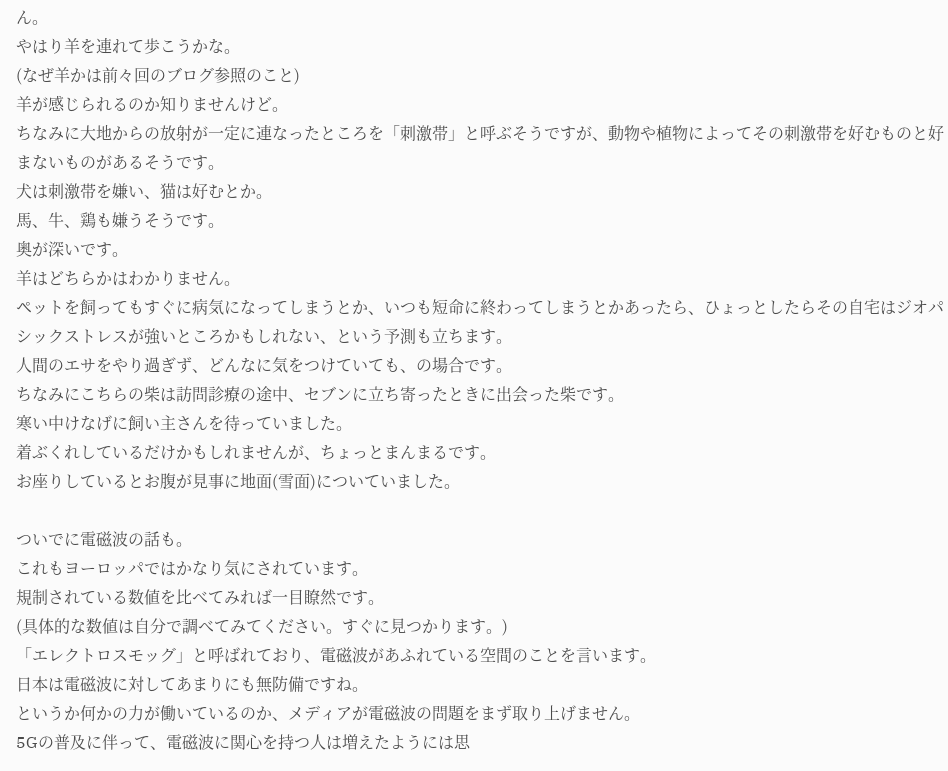ん。
やはり羊を連れて歩こうかな。
(なぜ羊かは前々回のブログ参照のこと)
羊が感じられるのか知りませんけど。
ちなみに大地からの放射が一定に連なったところを「刺激帯」と呼ぶそうですが、動物や植物によってその刺激帯を好むものと好まないものがあるそうです。
犬は刺激帯を嫌い、猫は好むとか。
馬、牛、鶏も嫌うそうです。
奥が深いです。
羊はどちらかはわかりません。
ペットを飼ってもすぐに病気になってしまうとか、いつも短命に終わってしまうとかあったら、ひょっとしたらその自宅はジオパシックストレスが強いところかもしれない、という予測も立ちます。
人間のエサをやり過ぎず、どんなに気をつけていても、の場合です。
ちなみにこちらの柴は訪問診療の途中、セブンに立ち寄ったときに出会った柴です。
寒い中けなげに飼い主さんを待っていました。
着ぶくれしているだけかもしれませんが、ちょっとまんまるです。
お座りしているとお腹が見事に地面(雪面)についていました。

ついでに電磁波の話も。
これもヨーロッパではかなり気にされています。
規制されている数値を比べてみれば一目瞭然です。
(具体的な数値は自分で調べてみてください。すぐに見つかります。)
「エレクトロスモッグ」と呼ばれており、電磁波があふれている空間のことを言います。
日本は電磁波に対してあまりにも無防備ですね。
というか何かの力が働いているのか、メディアが電磁波の問題をまず取り上げません。
5Gの普及に伴って、電磁波に関心を持つ人は増えたようには思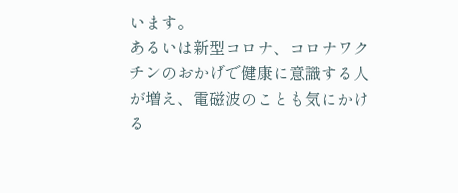います。
あるいは新型コロナ、コロナワクチンのおかげで健康に意識する人が増え、電磁波のことも気にかける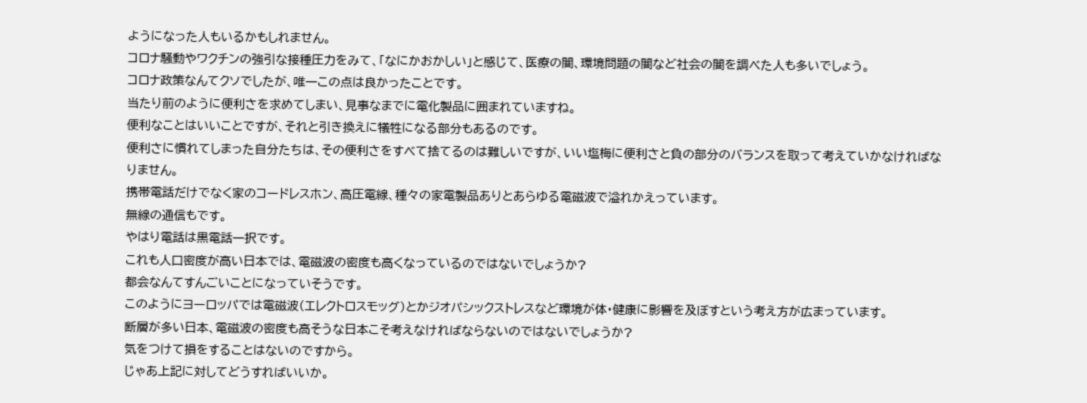ようになった人もいるかもしれません。
コロナ騒動やワクチンの強引な接種圧力をみて、「なにかおかしい」と感じて、医療の闇、環境問題の闇など社会の闇を調べた人も多いでしょう。
コロナ政策なんてクソでしたが、唯一この点は良かったことです。
当たり前のように便利さを求めてしまい、見事なまでに電化製品に囲まれていますね。
便利なことはいいことですが、それと引き換えに犠牲になる部分もあるのです。
便利さに慣れてしまった自分たちは、その便利さをすべて捨てるのは難しいですが、いい塩梅に便利さと負の部分のバランスを取って考えていかなければなりません。
携帯電話だけでなく家のコードレスホン、高圧電線、種々の家電製品ありとあらゆる電磁波で溢れかえっています。
無線の通信もです。
やはり電話は黒電話一択です。
これも人口密度が高い日本では、電磁波の密度も高くなっているのではないでしょうか?
都会なんてすんごいことになっていそうです。
このようにヨーロッパでは電磁波(エレクトロスモッグ)とかジオパシックストレスなど環境が体・健康に影響を及ぼすという考え方が広まっています。
断層が多い日本、電磁波の密度も高そうな日本こそ考えなければならないのではないでしょうか?
気をつけて損をすることはないのですから。
じゃあ上記に対してどうすればいいか。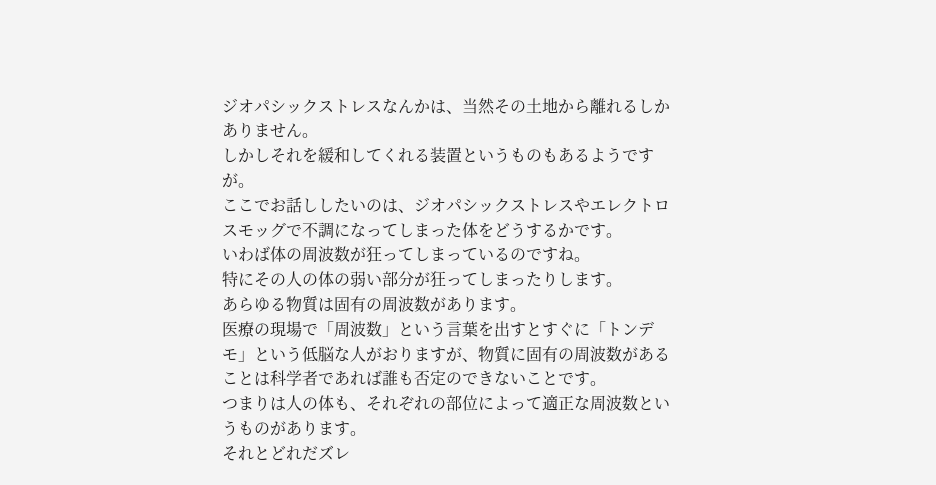ジオパシックストレスなんかは、当然その土地から離れるしかありません。
しかしそれを緩和してくれる装置というものもあるようですが。
ここでお話ししたいのは、ジオパシックストレスやエレクトロスモッグで不調になってしまった体をどうするかです。
いわば体の周波数が狂ってしまっているのですね。
特にその人の体の弱い部分が狂ってしまったりします。
あらゆる物質は固有の周波数があります。
医療の現場で「周波数」という言葉を出すとすぐに「トンデモ」という低脳な人がおりますが、物質に固有の周波数があることは科学者であれば誰も否定のできないことです。
つまりは人の体も、それぞれの部位によって適正な周波数というものがあります。
それとどれだズレ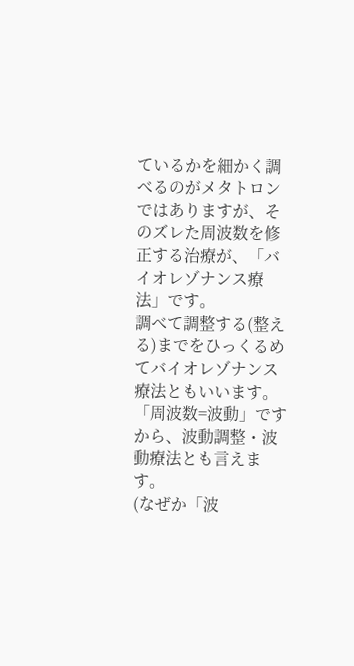ているかを細かく調べるのがメタトロンではありますが、そのズレた周波数を修正する治療が、「バイオレゾナンス療法」です。
調べて調整する(整える)までをひっくるめてバイオレゾナンス療法ともいいます。
「周波数=波動」ですから、波動調整・波動療法とも言えます。
(なぜか「波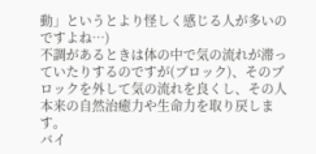動」というとより怪しく感じる人が多いのですよね…)
不調があるときは体の中で気の流れが滞っていたりするのですが(ブロック)、そのブロックを外して気の流れを良くし、その人本来の自然治癒力や生命力を取り戻します。
バイ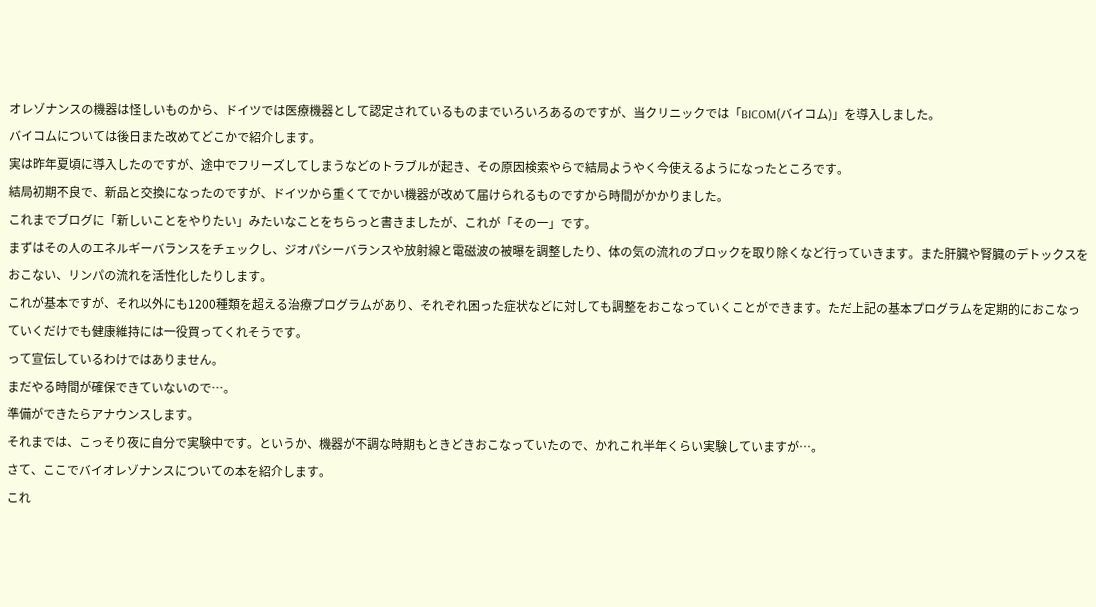オレゾナンスの機器は怪しいものから、ドイツでは医療機器として認定されているものまでいろいろあるのですが、当クリニックでは「BICOM(バイコム)」を導入しました。
バイコムについては後日また改めてどこかで紹介します。
実は昨年夏頃に導入したのですが、途中でフリーズしてしまうなどのトラブルが起き、その原因検索やらで結局ようやく今使えるようになったところです。
結局初期不良で、新品と交換になったのですが、ドイツから重くてでかい機器が改めて届けられるものですから時間がかかりました。
これまでブログに「新しいことをやりたい」みたいなことをちらっと書きましたが、これが「その一」です。
まずはその人のエネルギーバランスをチェックし、ジオパシーバランスや放射線と電磁波の被曝を調整したり、体の気の流れのブロックを取り除くなど行っていきます。また肝臓や腎臓のデトックスをおこない、リンパの流れを活性化したりします。
これが基本ですが、それ以外にも1200種類を超える治療プログラムがあり、それぞれ困った症状などに対しても調整をおこなっていくことができます。ただ上記の基本プログラムを定期的におこなっていくだけでも健康維持には一役買ってくれそうです。
って宣伝しているわけではありません。
まだやる時間が確保できていないので…。
準備ができたらアナウンスします。
それまでは、こっそり夜に自分で実験中です。というか、機器が不調な時期もときどきおこなっていたので、かれこれ半年くらい実験していますが…。
さて、ここでバイオレゾナンスについての本を紹介します。
これ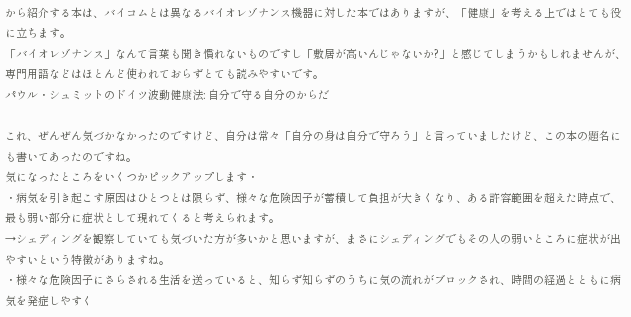から紹介する本は、バイコムとは異なるバイオレゾナンス機器に対した本ではありますが、「健康」を考える上ではとても役に立ちます。
「バイオレゾナンス」なんて言葉も聞き慣れないものですし「敷居が高いんじゃないか?」と感じてしまうかもしれませんが、専門用語などはほとんど使われておらずとても読みやすいです。
パウル・シュミットのドイツ波動健康法: 自分で守る自分のからだ

これ、ぜんぜん気づかなかったのですけど、自分は常々「自分の身は自分で守ろう」と言っていましたけど、この本の題名にも書いてあったのですね。
気になったところをいくつかピックアップします・
・病気を引き起こす原因はひとつとは限らず、様々な危険因子が蓄積して負担が大きくなり、ある許容範囲を超えた時点で、最も弱い部分に症状として現れてくると考えられます。
→シェディングを観察していても気づいた方が多いかと思いますが、まさにシェディングでもその人の弱いところに症状が出やすいという特徴がありますね。
・様々な危険因子にさらされる生活を送っていると、知らず知らずのうちに気の流れがブロックされ、時間の経過とともに病気を発症しやすく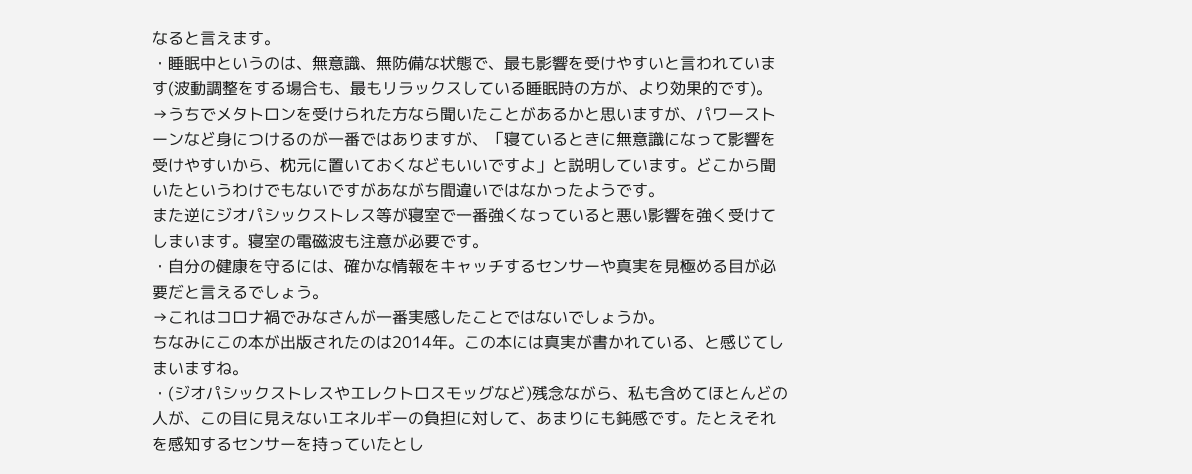なると言えます。
・睡眠中というのは、無意識、無防備な状態で、最も影響を受けやすいと言われています(波動調整をする場合も、最もリラックスしている睡眠時の方が、より効果的です)。
→うちでメタトロンを受けられた方なら聞いたことがあるかと思いますが、パワーストーンなど身につけるのが一番ではありますが、「寝ているときに無意識になって影響を受けやすいから、枕元に置いておくなどもいいですよ」と説明しています。どこから聞いたというわけでもないですがあながち間違いではなかったようです。
また逆にジオパシックストレス等が寝室で一番強くなっていると悪い影響を強く受けてしまいます。寝室の電磁波も注意が必要です。
・自分の健康を守るには、確かな情報をキャッチするセンサーや真実を見極める目が必要だと言えるでしょう。
→これはコロナ禍でみなさんが一番実感したことではないでしょうか。
ちなみにこの本が出版されたのは2014年。この本には真実が書かれている、と感じてしまいますね。
・(ジオパシックストレスやエレクトロスモッグなど)残念ながら、私も含めてほとんどの人が、この目に見えないエネルギーの負担に対して、あまりにも鈍感です。たとえそれを感知するセンサーを持っていたとし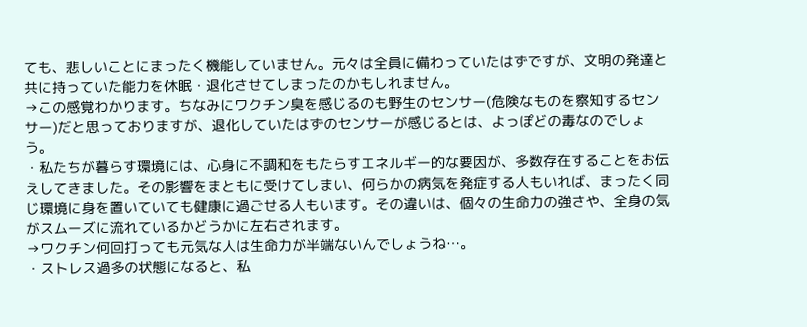ても、悲しいことにまったく機能していません。元々は全員に備わっていたはずですが、文明の発達と共に持っていた能力を休眠・退化させてしまったのかもしれません。
→この感覚わかります。ちなみにワクチン臭を感じるのも野生のセンサー(危険なものを察知するセンサー)だと思っておりますが、退化していたはずのセンサーが感じるとは、よっぽどの毒なのでしょう。
・私たちが暮らす環境には、心身に不調和をもたらすエネルギー的な要因が、多数存在することをお伝えしてきました。その影響をまともに受けてしまい、何らかの病気を発症する人もいれば、まったく同じ環境に身を置いていても健康に過ごせる人もいます。その違いは、個々の生命力の強さや、全身の気がスムーズに流れているかどうかに左右されます。
→ワクチン何回打っても元気な人は生命力が半端ないんでしょうね…。
・ストレス過多の状態になると、私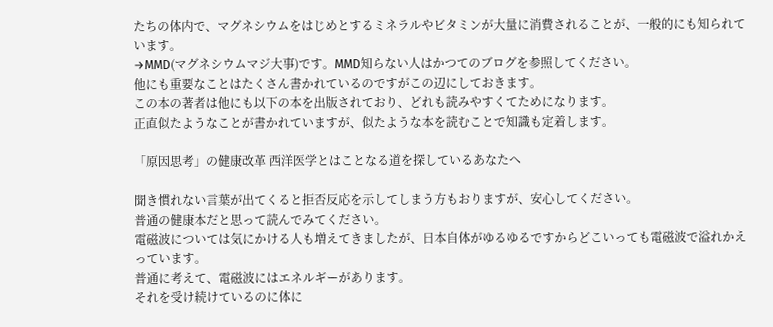たちの体内で、マグネシウムをはじめとするミネラルやビタミンが大量に消費されることが、一般的にも知られています。
→MMD(マグネシウムマジ大事)です。MMD知らない人はかつてのブログを参照してください。
他にも重要なことはたくさん書かれているのですがこの辺にしておきます。
この本の著者は他にも以下の本を出版されており、どれも読みやすくてためになります。
正直似たようなことが書かれていますが、似たような本を読むことで知識も定着します。

「原因思考」の健康改革 西洋医学とはことなる道を探しているあなたへ

聞き慣れない言葉が出てくると拒否反応を示してしまう方もおりますが、安心してください。
普通の健康本だと思って読んでみてください。
電磁波については気にかける人も増えてきましたが、日本自体がゆるゆるですからどこいっても電磁波で溢れかえっています。
普通に考えて、電磁波にはエネルギーがあります。
それを受け続けているのに体に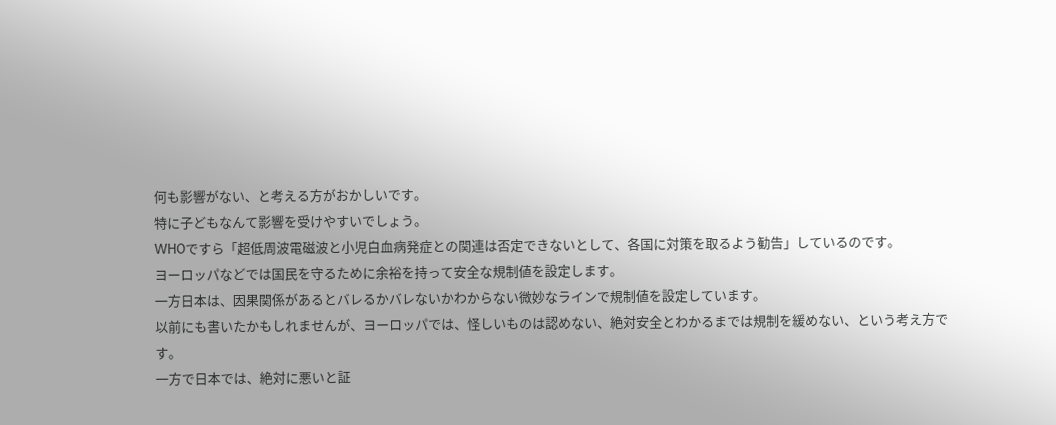何も影響がない、と考える方がおかしいです。
特に子どもなんて影響を受けやすいでしょう。
WHOですら「超低周波電磁波と小児白血病発症との関連は否定できないとして、各国に対策を取るよう勧告」しているのです。
ヨーロッパなどでは国民を守るために余裕を持って安全な規制値を設定します。
一方日本は、因果関係があるとバレるかバレないかわからない微妙なラインで規制値を設定しています。
以前にも書いたかもしれませんが、ヨーロッパでは、怪しいものは認めない、絶対安全とわかるまでは規制を緩めない、という考え方です。
一方で日本では、絶対に悪いと証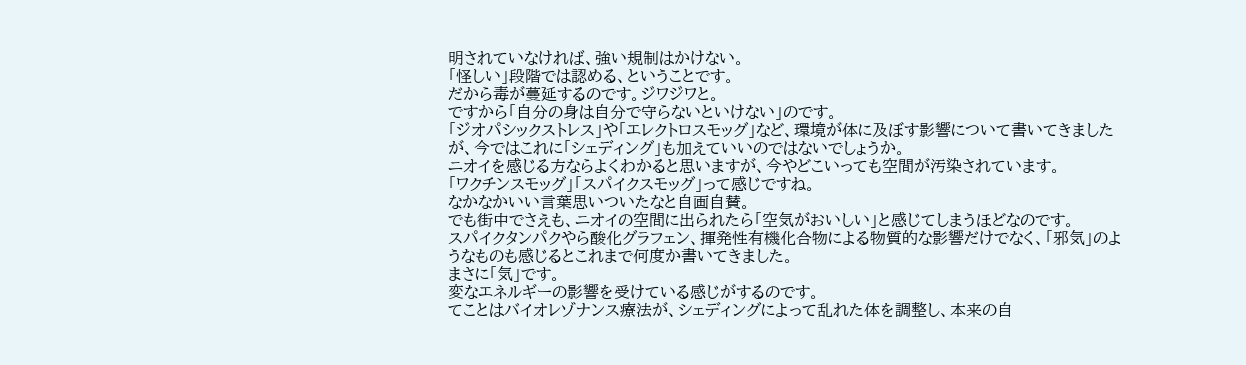明されていなければ、強い規制はかけない。
「怪しい」段階では認める、ということです。
だから毒が蔓延するのです。ジワジワと。
ですから「自分の身は自分で守らないといけない」のです。
「ジオパシックストレス」や「エレクトロスモッグ」など、環境が体に及ぼす影響について書いてきましたが、今ではこれに「シェディング」も加えていいのではないでしょうか。
ニオイを感じる方ならよくわかると思いますが、今やどこいっても空間が汚染されています。
「ワクチンスモッグ」「スパイクスモッグ」って感じですね。
なかなかいい言葉思いついたなと自画自賛。
でも街中でさえも、ニオイの空間に出られたら「空気がおいしい」と感じてしまうほどなのです。
スパイクタンパクやら酸化グラフェン、揮発性有機化合物による物質的な影響だけでなく、「邪気」のようなものも感じるとこれまで何度か書いてきました。
まさに「気」です。
変なエネルギーの影響を受けている感じがするのです。
てことはバイオレゾナンス療法が、シェディングによって乱れた体を調整し、本来の自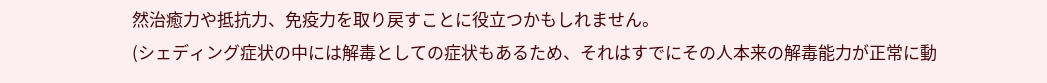然治癒力や抵抗力、免疫力を取り戻すことに役立つかもしれません。
(シェディング症状の中には解毒としての症状もあるため、それはすでにその人本来の解毒能力が正常に動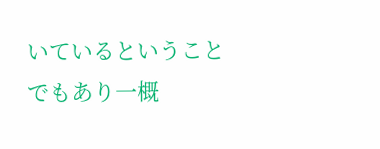いているということでもあり一概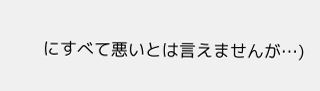にすべて悪いとは言えませんが…)